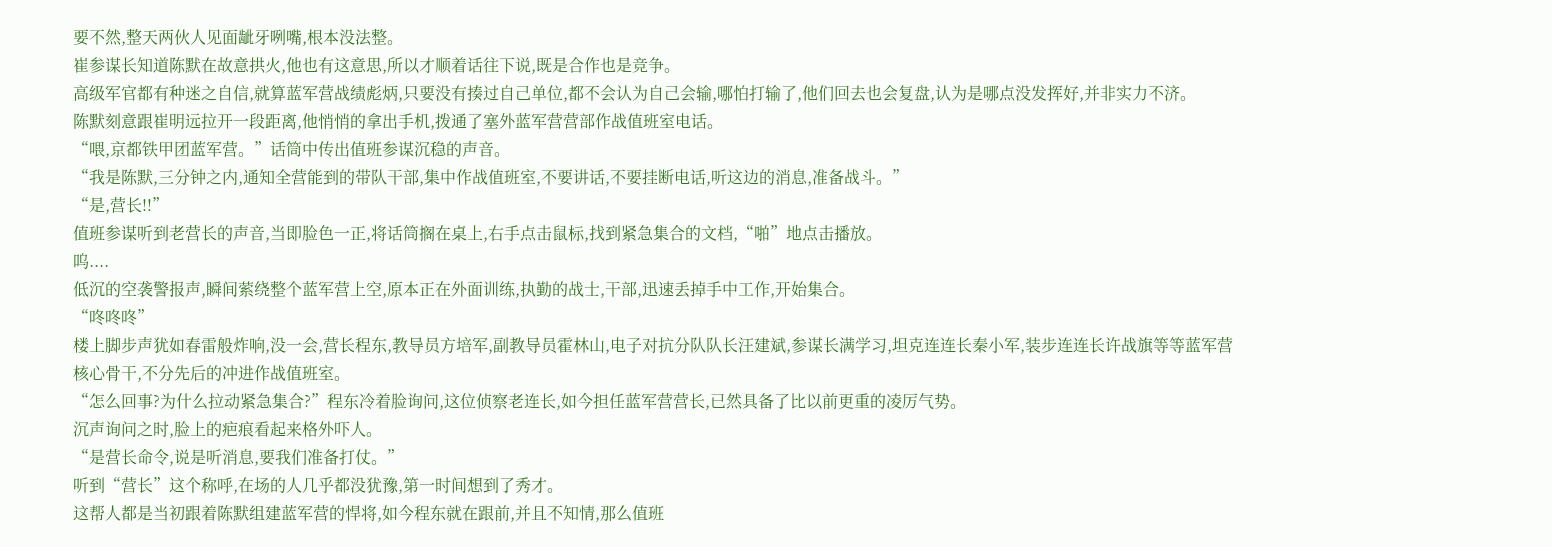要不然,整天两伙人见面龇牙咧嘴,根本没法整。
崔参谋长知道陈默在故意拱火,他也有这意思,所以才顺着话往下说,既是合作也是竞争。
高级军官都有种迷之自信,就算蓝军营战绩彪炳,只要没有揍过自己单位,都不会认为自己会输,哪怕打输了,他们回去也会复盘,认为是哪点没发挥好,并非实力不济。
陈默刻意跟崔明远拉开一段距离,他悄悄的拿出手机,拨通了塞外蓝军营营部作战值班室电话。
“喂,京都铁甲团蓝军营。”话筒中传出值班参谋沉稳的声音。
“我是陈默,三分钟之内,通知全营能到的带队干部,集中作战值班室,不要讲话,不要挂断电话,听这边的消息,准备战斗。”
“是,营长!!”
值班参谋听到老营长的声音,当即脸色一正,将话筒搁在桌上,右手点击鼠标,找到紧急集合的文档,“啪”地点击播放。
呜....
低沉的空袭警报声,瞬间萦绕整个蓝军营上空,原本正在外面训练,执勤的战士,干部,迅速丢掉手中工作,开始集合。
“咚咚咚”
楼上脚步声犹如春雷般炸响,没一会,营长程东,教导员方培军,副教导员霍林山,电子对抗分队队长汪建斌,参谋长满学习,坦克连连长秦小军,装步连连长许战旗等等蓝军营核心骨干,不分先后的冲进作战值班室。
“怎么回事?为什么拉动紧急集合?”程东冷着脸询问,这位侦察老连长,如今担任蓝军营营长,已然具备了比以前更重的凌厉气势。
沉声询问之时,脸上的疤痕看起来格外吓人。
“是营长命令,说是听消息,要我们准备打仗。”
听到“营长”这个称呼,在场的人几乎都没犹豫,第一时间想到了秀才。
这帮人都是当初跟着陈默组建蓝军营的悍将,如今程东就在跟前,并且不知情,那么值班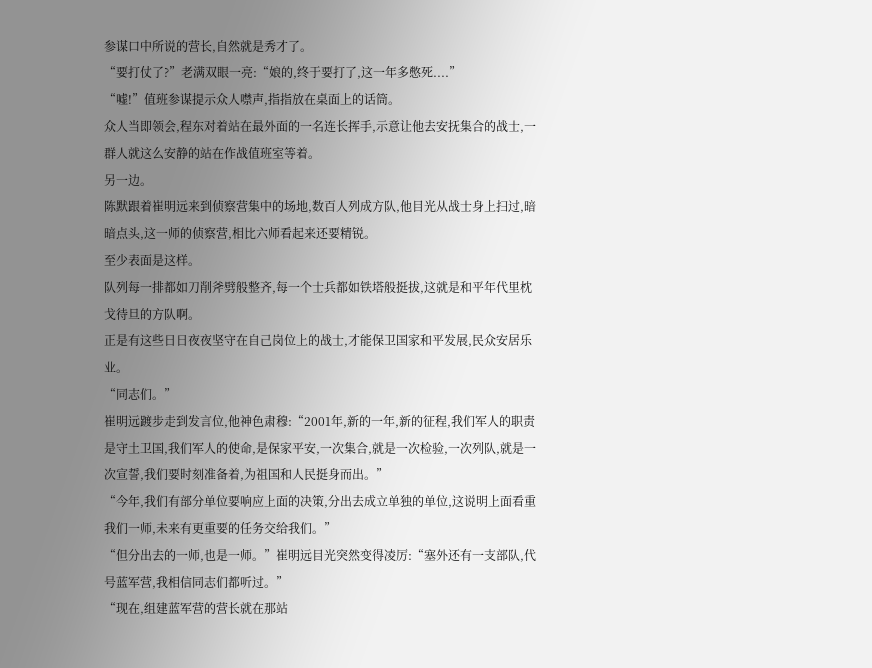参谋口中所说的营长,自然就是秀才了。
“要打仗了?”老满双眼一亮:“娘的,终于要打了,这一年多憋死....”
“嘘!”值班参谋提示众人噤声,指指放在桌面上的话筒。
众人当即领会,程东对着站在最外面的一名连长挥手,示意让他去安抚集合的战士,一群人就这么安静的站在作战值班室等着。
另一边。
陈默跟着崔明远来到侦察营集中的场地,数百人列成方队,他目光从战士身上扫过,暗暗点头,这一师的侦察营,相比六师看起来还要精锐。
至少表面是这样。
队列每一排都如刀削斧劈般整齐,每一个士兵都如铁塔般挺拔,这就是和平年代里枕戈待旦的方队啊。
正是有这些日日夜夜坚守在自己岗位上的战士,才能保卫国家和平发展,民众安居乐业。
“同志们。”
崔明远踱步走到发言位,他神色肃穆:“2001年,新的一年,新的征程,我们军人的职责是守土卫国,我们军人的使命,是保家平安,一次集合,就是一次检验,一次列队,就是一次宣誓,我们要时刻准备着,为祖国和人民挺身而出。”
“今年,我们有部分单位要响应上面的决策,分出去成立单独的单位,这说明上面看重我们一师,未来有更重要的任务交给我们。”
“但分出去的一师,也是一师。”崔明远目光突然变得凌厉:“塞外还有一支部队,代号蓝军营,我相信同志们都听过。”
“现在,组建蓝军营的营长就在那站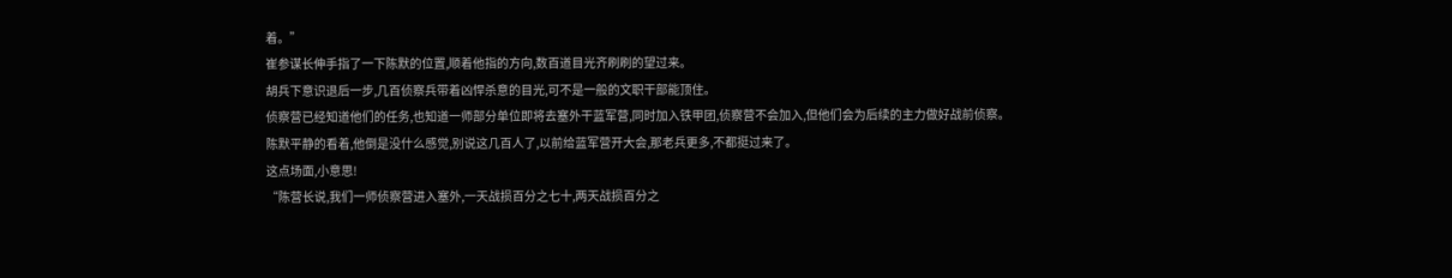着。”
崔参谋长伸手指了一下陈默的位置,顺着他指的方向,数百道目光齐刷刷的望过来。
胡兵下意识退后一步,几百侦察兵带着凶悍杀意的目光,可不是一般的文职干部能顶住。
侦察营已经知道他们的任务,也知道一师部分单位即将去塞外干蓝军营,同时加入铁甲团,侦察营不会加入,但他们会为后续的主力做好战前侦察。
陈默平静的看着,他倒是没什么感觉,别说这几百人了,以前给蓝军营开大会,那老兵更多,不都挺过来了。
这点场面,小意思!
“陈营长说,我们一师侦察营进入塞外,一天战损百分之七十,两天战损百分之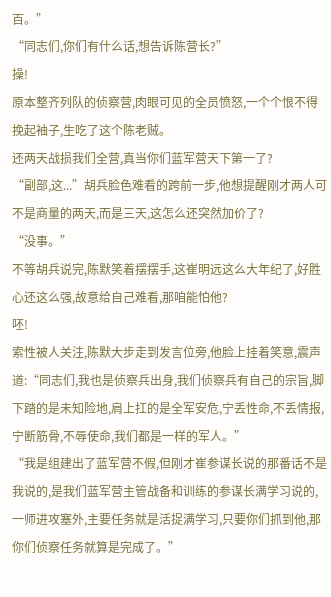百。”
“同志们,你们有什么话,想告诉陈营长?”
操!
原本整齐列队的侦察营,肉眼可见的全员愤怒,一个个恨不得挽起袖子,生吃了这个陈老贼。
还两天战损我们全营,真当你们蓝军营天下第一了?
“副部,这...”胡兵脸色难看的跨前一步,他想提醒刚才两人可不是商量的两天,而是三天,这怎么还突然加价了?
“没事。”
不等胡兵说完,陈默笑着摆摆手,这崔明远这么大年纪了,好胜心还这么强,故意给自己难看,那咱能怕他?
呸!
索性被人关注,陈默大步走到发言位旁,他脸上挂着笑意,震声道:“同志们,我也是侦察兵出身,我们侦察兵有自己的宗旨,脚下踏的是未知险地,肩上扛的是全军安危,宁丢性命,不丢情报,宁断筋骨,不辱使命,我们都是一样的军人。”
“我是组建出了蓝军营不假,但刚才崔参谋长说的那番话不是我说的,是我们蓝军营主管战备和训练的参谋长满学习说的,一师进攻塞外,主要任务就是活捉满学习,只要你们抓到他,那你们侦察任务就算是完成了。”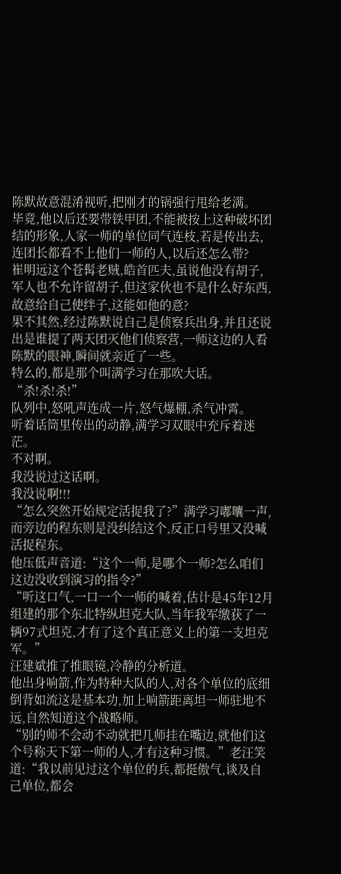陈默故意混淆视听,把刚才的锅强行甩给老满。
毕竟,他以后还要带铁甲团,不能被按上这种破坏团结的形象,人家一师的单位同气连枝,若是传出去,连团长都看不上他们一师的人,以后还怎么带?
崔明远这个苍髯老贼,皓首匹夫,虽说他没有胡子,军人也不允许留胡子,但这家伙也不是什么好东西,故意给自己使绊子,这能如他的意?
果不其然,经过陈默说自己是侦察兵出身,并且还说出是谁提了两天团灭他们侦察营,一师这边的人看陈默的眼神,瞬间就亲近了一些。
特么的,都是那个叫满学习在那吹大话。
“杀!杀!杀!”
队列中,怒吼声连成一片,怒气爆棚,杀气冲霄。
听着话筒里传出的动静,满学习双眼中充斥着迷茫。
不对啊。
我没说过这话啊。
我没说啊!!!
“怎么突然开始规定活捉我了?”满学习嘟囔一声,而旁边的程东则是没纠结这个,反正口号里又没喊活捉程东。
他压低声音道:“这个一师,是哪个一师?怎么咱们这边没收到演习的指令?”
“听这口气,一口一个一师的喊着,估计是45年12月组建的那个东北特纵坦克大队,当年我军缴获了一辆97式坦克,才有了这个真正意义上的第一支坦克军。”
汪建斌推了推眼镜,冷静的分析道。
他出身响箭,作为特种大队的人,对各个单位的底细倒背如流这是基本功,加上响箭距离坦一师驻地不远,自然知道这个战略师。
“别的师不会动不动就把几师挂在嘴边,就他们这个号称天下第一师的人,才有这种习惯。”老汪笑道:“我以前见过这个单位的兵,都挺傲气,谈及自己单位,都会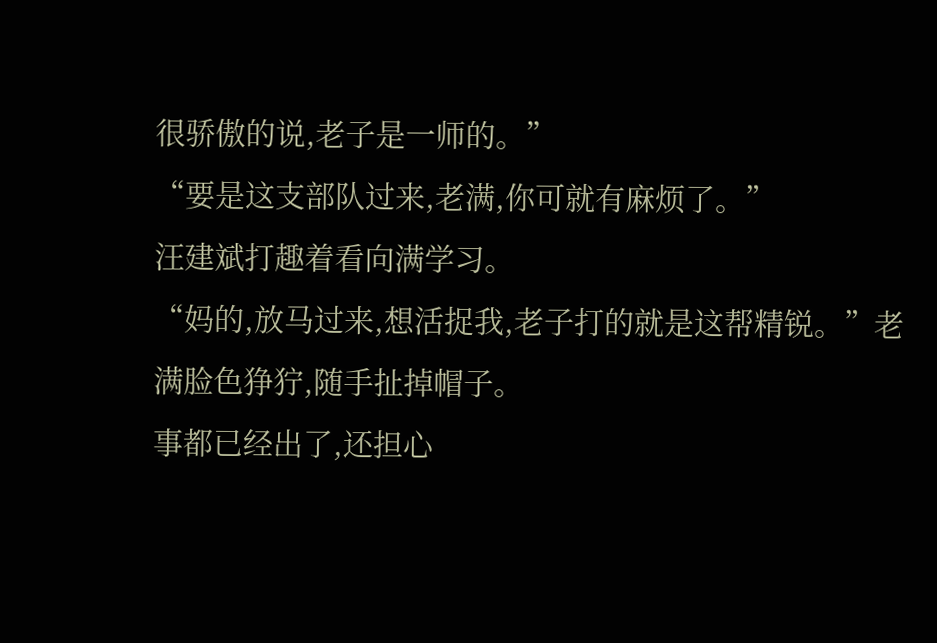很骄傲的说,老子是一师的。”
“要是这支部队过来,老满,你可就有麻烦了。”
汪建斌打趣着看向满学习。
“妈的,放马过来,想活捉我,老子打的就是这帮精锐。”老满脸色狰狞,随手扯掉帽子。
事都已经出了,还担心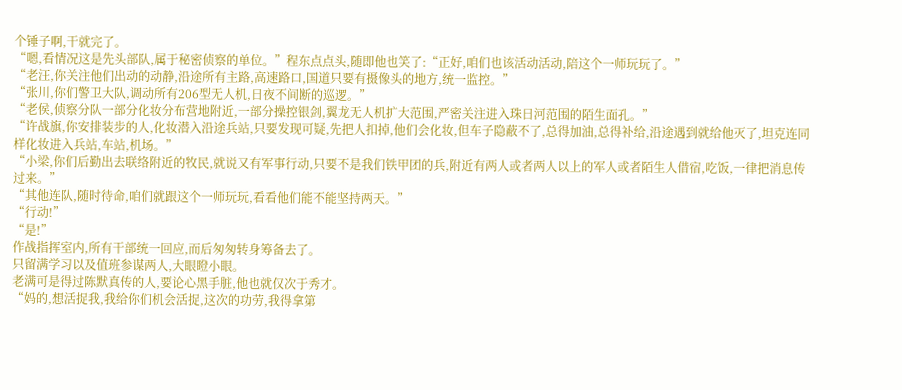个锤子啊,干就完了。
“嗯,看情况这是先头部队,属于秘密侦察的单位。”程东点点头,随即他也笑了:“正好,咱们也该活动活动,陪这个一师玩玩了。”
“老汪,你关注他们出动的动静,沿途所有主路,高速路口,国道只要有摄像头的地方,统一监控。”
“张川,你们警卫大队,调动所有206型无人机,日夜不间断的巡逻。”
“老侯,侦察分队一部分化妆分布营地附近,一部分操控银剑,翼龙无人机扩大范围,严密关注进入珠日河范围的陌生面孔。”
“许战旗,你安排装步的人,化妆潜入沿途兵站,只要发现可疑,先把人扣掉,他们会化妆,但车子隐蔽不了,总得加油,总得补给,沿途遇到就给他灭了,坦克连同样化妆进入兵站,车站,机场。”
“小梁,你们后勤出去联络附近的牧民,就说又有军事行动,只要不是我们铁甲团的兵,附近有两人或者两人以上的军人或者陌生人借宿,吃饭,一律把消息传过来。”
“其他连队,随时待命,咱们就跟这个一师玩玩,看看他们能不能坚持两天。”
“行动!”
“是!”
作战指挥室内,所有干部统一回应,而后匆匆转身筹备去了。
只留满学习以及值班参谋两人,大眼瞪小眼。
老满可是得过陈默真传的人,要论心黑手脏,他也就仅次于秀才。
“妈的,想活捉我,我给你们机会活捉,这次的功劳,我得拿第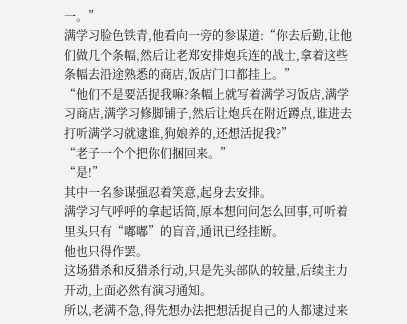一。”
满学习脸色铁青,他看向一旁的参谋道:“你去后勤,让他们做几个条幅,然后让老郑安排炮兵连的战士,拿着这些条幅去沿途熟悉的商店,饭店门口都挂上。”
“他们不是要活捉我嘛?条幅上就写着满学习饭店,满学习商店,满学习修脚铺子,然后让炮兵在附近蹲点,谁进去打听满学习就逮谁,狗娘养的,还想活捉我?”
“老子一个个把你们捆回来。”
“是!”
其中一名参谋强忍着笑意,起身去安排。
满学习气呼呼的拿起话筒,原本想问问怎么回事,可听着里头只有“嘟嘟”的盲音,通讯已经挂断。
他也只得作罢。
这场猎杀和反猎杀行动,只是先头部队的较量,后续主力开动,上面必然有演习通知。
所以,老满不急,得先想办法把想活捉自己的人都逮过来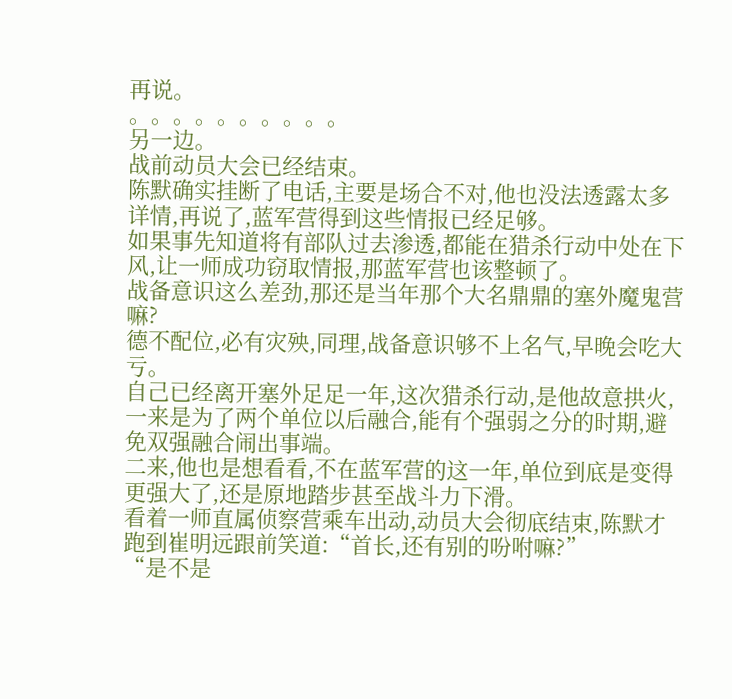再说。
。。。。。。。。。。
另一边。
战前动员大会已经结束。
陈默确实挂断了电话,主要是场合不对,他也没法透露太多详情,再说了,蓝军营得到这些情报已经足够。
如果事先知道将有部队过去渗透,都能在猎杀行动中处在下风,让一师成功窃取情报,那蓝军营也该整顿了。
战备意识这么差劲,那还是当年那个大名鼎鼎的塞外魔鬼营嘛?
德不配位,必有灾殃,同理,战备意识够不上名气,早晚会吃大亏。
自己已经离开塞外足足一年,这次猎杀行动,是他故意拱火,一来是为了两个单位以后融合,能有个强弱之分的时期,避免双强融合闹出事端。
二来,他也是想看看,不在蓝军营的这一年,单位到底是变得更强大了,还是原地踏步甚至战斗力下滑。
看着一师直属侦察营乘车出动,动员大会彻底结束,陈默才跑到崔明远跟前笑道:“首长,还有别的吩咐嘛?”
“是不是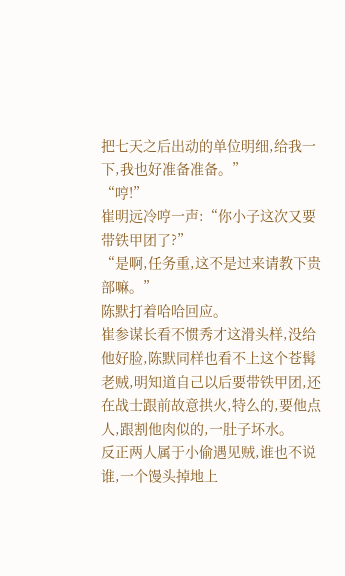把七天之后出动的单位明细,给我一下,我也好准备准备。”
“哼!”
崔明远冷哼一声:“你小子这次又要带铁甲团了?”
“是啊,任务重,这不是过来请教下贵部嘛。”
陈默打着哈哈回应。
崔参谋长看不惯秀才这滑头样,没给他好脸,陈默同样也看不上这个苍髯老贼,明知道自己以后要带铁甲团,还在战士跟前故意拱火,特么的,要他点人,跟割他肉似的,一肚子坏水。
反正两人属于小偷遇见贼,谁也不说谁,一个馒头掉地上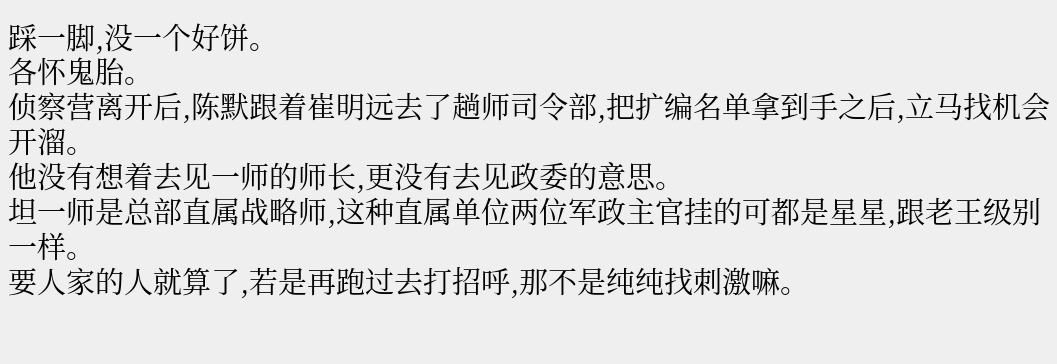踩一脚,没一个好饼。
各怀鬼胎。
侦察营离开后,陈默跟着崔明远去了趟师司令部,把扩编名单拿到手之后,立马找机会开溜。
他没有想着去见一师的师长,更没有去见政委的意思。
坦一师是总部直属战略师,这种直属单位两位军政主官挂的可都是星星,跟老王级别一样。
要人家的人就算了,若是再跑过去打招呼,那不是纯纯找刺激嘛。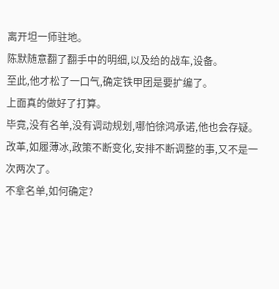离开坦一师驻地。
陈默随意翻了翻手中的明细,以及给的战车,设备。
至此,他才松了一口气,确定铁甲团是要扩编了。
上面真的做好了打算。
毕竟,没有名单,没有调动规划,哪怕徐鸿承诺,他也会存疑。
改革,如履薄冰,政策不断变化,安排不断调整的事,又不是一次两次了。
不拿名单,如何确定?